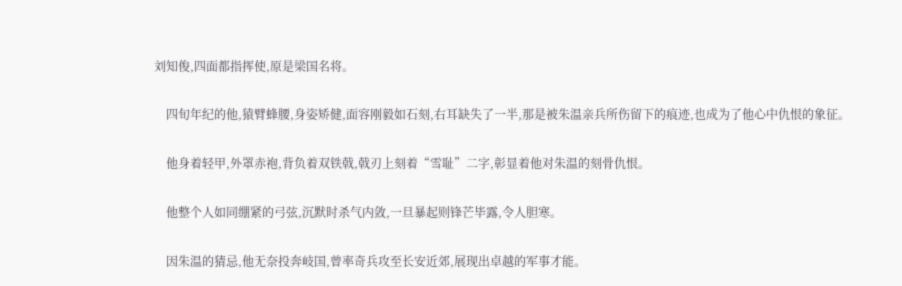刘知俊,四面都指挥使,原是梁国名将。

    四旬年纪的他,猿臂蜂腰,身姿矫健,面容刚毅如石刻,右耳缺失了一半,那是被朱温亲兵所伤留下的痕迹,也成为了他心中仇恨的象征。

    他身着轻甲,外罩赤袍,背负着双铁戟,戟刃上刻着“雪耻”二字,彰显着他对朱温的刻骨仇恨。

    他整个人如同绷紧的弓弦,沉默时杀气内敛,一旦暴起则锋芒毕露,令人胆寒。

    因朱温的猜忌,他无奈投奔岐国,曾率奇兵攻至长安近郊,展现出卓越的军事才能。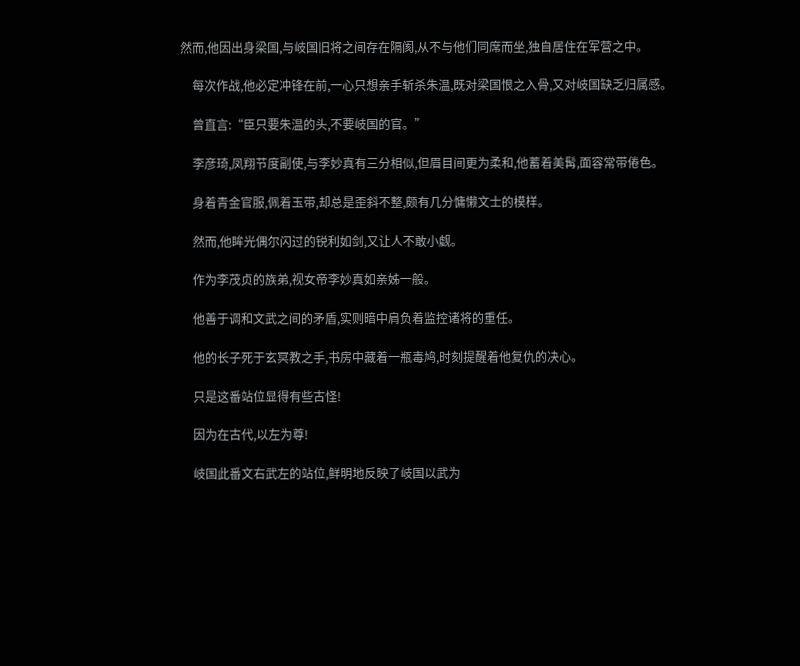然而,他因出身梁国,与岐国旧将之间存在隔阂,从不与他们同席而坐,独自居住在军营之中。

    每次作战,他必定冲锋在前,一心只想亲手斩杀朱温,既对梁国恨之入骨,又对岐国缺乏归属感。

    曾直言:“臣只要朱温的头,不要岐国的官。”

    李彦琦,凤翔节度副使,与李妙真有三分相似,但眉目间更为柔和,他蓄着美髯,面容常带倦色。

    身着青金官服,佩着玉带,却总是歪斜不整,颇有几分慵懒文士的模样。

    然而,他眸光偶尔闪过的锐利如剑,又让人不敢小觑。

    作为李茂贞的族弟,视女帝李妙真如亲姊一般。

    他善于调和文武之间的矛盾,实则暗中肩负着监控诸将的重任。

    他的长子死于玄冥教之手,书房中藏着一瓶毒鸠,时刻提醒着他复仇的决心。

    只是这番站位显得有些古怪!

    因为在古代,以左为尊!

    岐国此番文右武左的站位,鲜明地反映了岐国以武为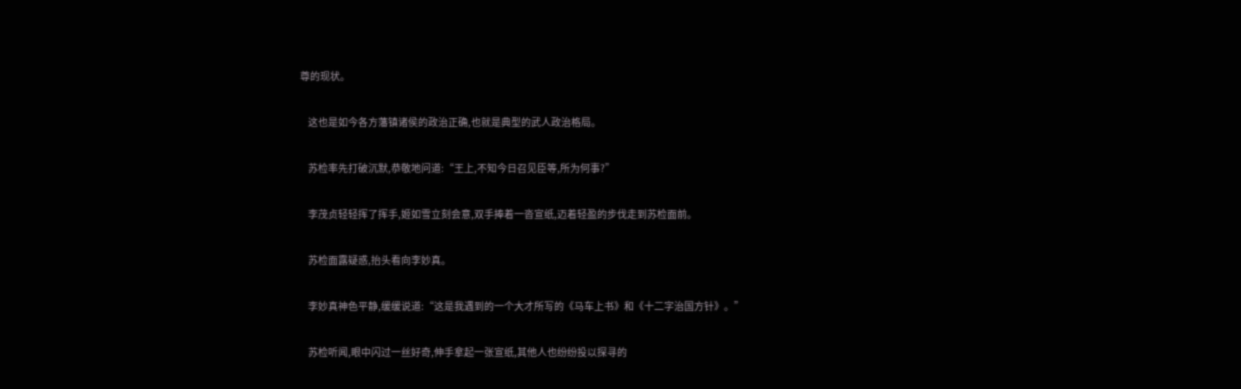尊的现状。

    这也是如今各方藩镇诸侯的政治正确,也就是典型的武人政治格局。

    苏检率先打破沉默,恭敬地问道:“王上,不知今日召见臣等,所为何事?”

    李茂贞轻轻挥了挥手,姬如雪立刻会意,双手捧着一沓宣纸,迈着轻盈的步伐走到苏检面前。

    苏检面露疑惑,抬头看向李妙真。

    李妙真神色平静,缓缓说道:“这是我遇到的一个大才所写的《马车上书》和《十二字治国方针》。”

    苏检听闻,眼中闪过一丝好奇,伸手拿起一张宣纸,其他人也纷纷投以探寻的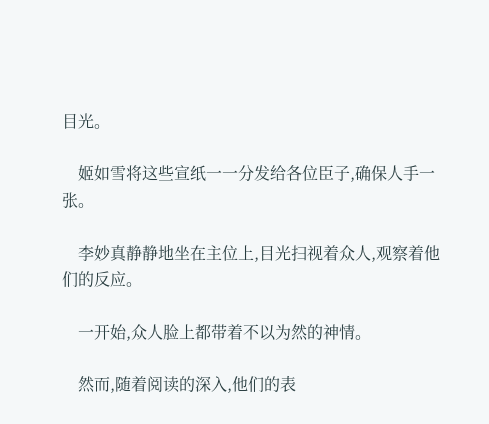目光。

    姬如雪将这些宣纸一一分发给各位臣子,确保人手一张。

    李妙真静静地坐在主位上,目光扫视着众人,观察着他们的反应。

    一开始,众人脸上都带着不以为然的神情。

    然而,随着阅读的深入,他们的表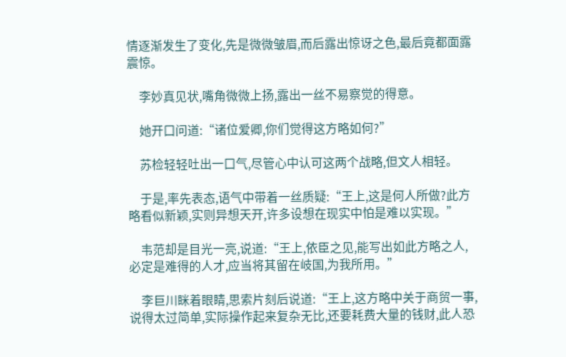情逐渐发生了变化,先是微微皱眉,而后露出惊讶之色,最后竟都面露震惊。

    李妙真见状,嘴角微微上扬,露出一丝不易察觉的得意。

    她开口问道:“诸位爱卿,你们觉得这方略如何?”

    苏检轻轻吐出一口气,尽管心中认可这两个战略,但文人相轻。

    于是,率先表态,语气中带着一丝质疑:“王上,这是何人所做?此方略看似新颖,实则异想天开,许多设想在现实中怕是难以实现。”

    韦范却是目光一亮,说道:“王上,依臣之见,能写出如此方略之人,必定是难得的人才,应当将其留在岐国,为我所用。”

    李巨川眯着眼睛,思索片刻后说道:“王上,这方略中关于商贸一事,说得太过简单,实际操作起来复杂无比,还要耗费大量的钱财,此人恐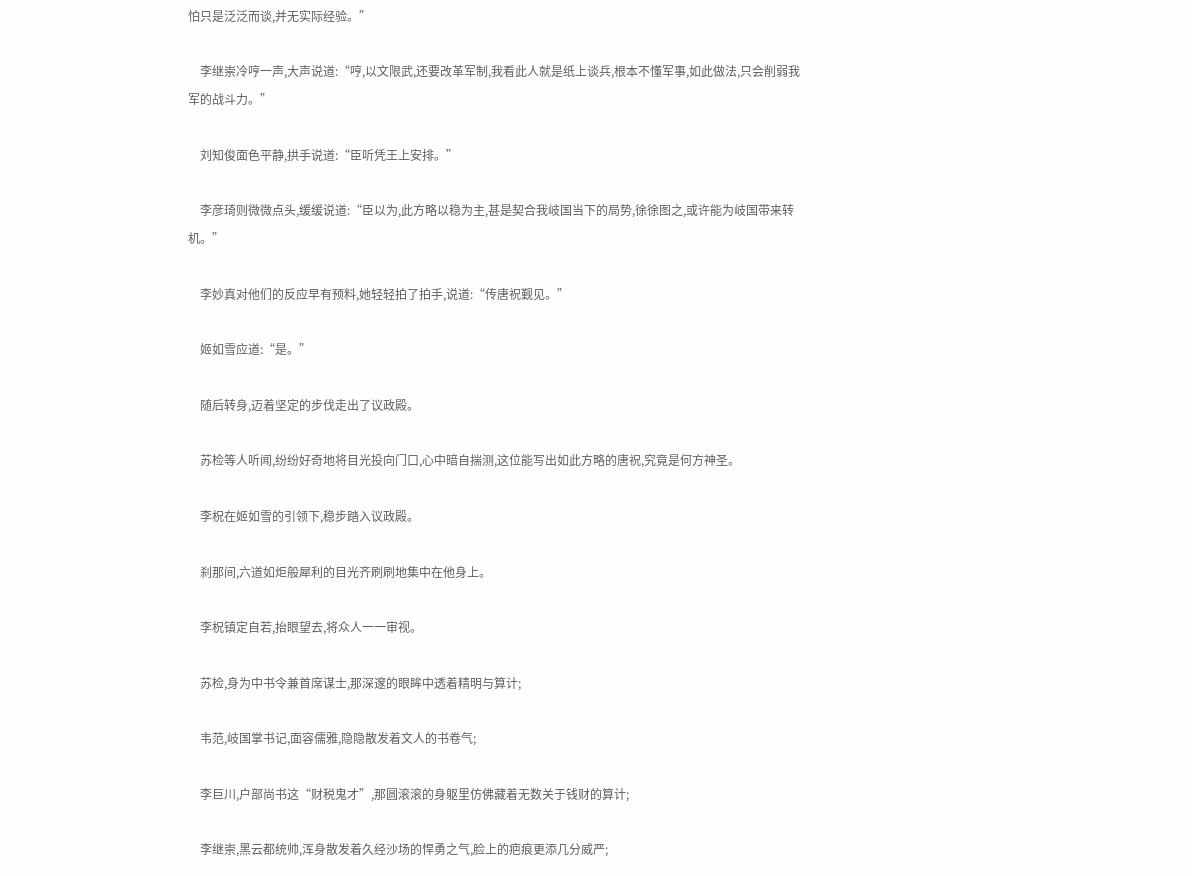怕只是泛泛而谈,并无实际经验。”

    李继崇冷哼一声,大声说道:“哼,以文限武,还要改革军制,我看此人就是纸上谈兵,根本不懂军事,如此做法,只会削弱我军的战斗力。”

    刘知俊面色平静,拱手说道:“臣听凭王上安排。”

    李彦琦则微微点头,缓缓说道:“臣以为,此方略以稳为主,甚是契合我岐国当下的局势,徐徐图之,或许能为岐国带来转机。”

    李妙真对他们的反应早有预料,她轻轻拍了拍手,说道:“传唐祝觐见。”

    姬如雪应道:“是。”

    随后转身,迈着坚定的步伐走出了议政殿。

    苏检等人听闻,纷纷好奇地将目光投向门口,心中暗自揣测,这位能写出如此方略的唐祝,究竟是何方神圣。

    李柷在姬如雪的引领下,稳步踏入议政殿。

    刹那间,六道如炬般犀利的目光齐刷刷地集中在他身上。

    李柷镇定自若,抬眼望去,将众人一一审视。

    苏检,身为中书令兼首席谋士,那深邃的眼眸中透着精明与算计;

    韦范,岐国掌书记,面容儒雅,隐隐散发着文人的书卷气;

    李巨川,户部尚书这“财税鬼才”,那圆滚滚的身躯里仿佛藏着无数关于钱财的算计;

    李继崇,黑云都统帅,浑身散发着久经沙场的悍勇之气,脸上的疤痕更添几分威严;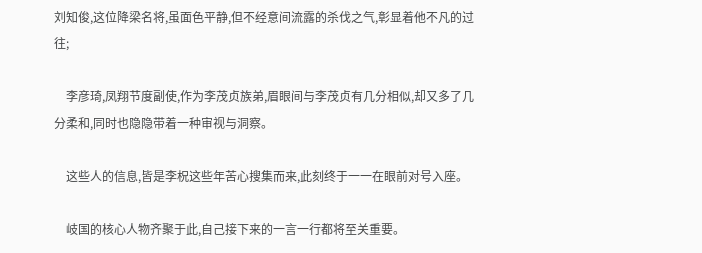刘知俊,这位降梁名将,虽面色平静,但不经意间流露的杀伐之气,彰显着他不凡的过往;

    李彦琦,凤翔节度副使,作为李茂贞族弟,眉眼间与李茂贞有几分相似,却又多了几分柔和,同时也隐隐带着一种审视与洞察。

    这些人的信息,皆是李柷这些年苦心搜集而来,此刻终于一一在眼前对号入座。

    岐国的核心人物齐聚于此,自己接下来的一言一行都将至关重要。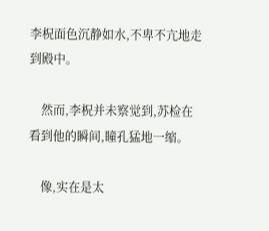李柷面色沉静如水,不卑不亢地走到殿中。

    然而,李柷并未察觉到,苏检在看到他的瞬间,瞳孔猛地一缩。

    像,实在是太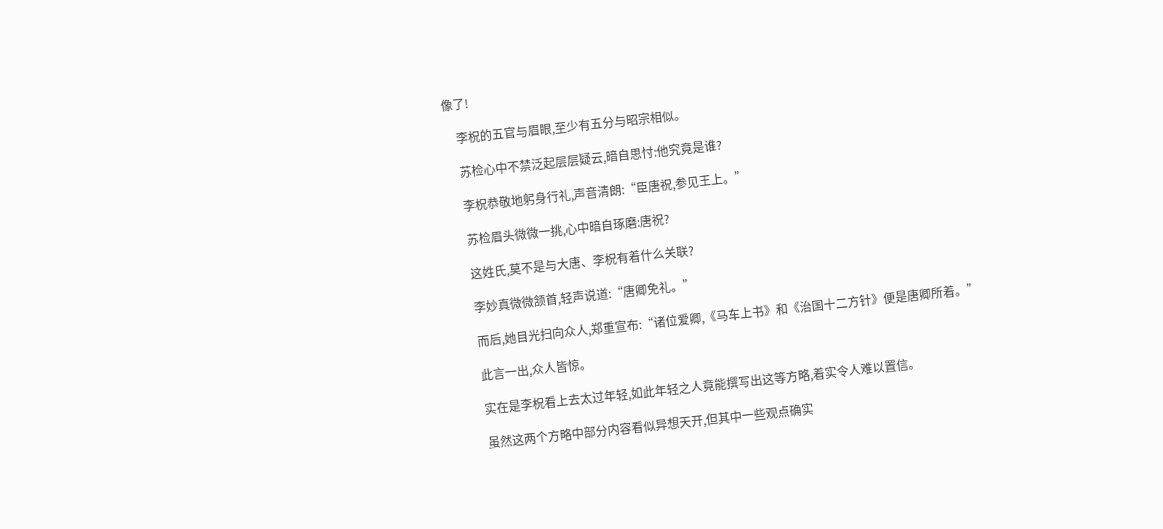像了!

    李柷的五官与眉眼,至少有五分与昭宗相似。

    苏检心中不禁泛起层层疑云,暗自思忖:他究竟是谁?

    李柷恭敬地躬身行礼,声音清朗:“臣唐祝,参见王上。”

    苏检眉头微微一挑,心中暗自琢磨:唐祝?

    这姓氏,莫不是与大唐、李柷有着什么关联?

    李妙真微微颔首,轻声说道:“唐卿免礼。”

    而后,她目光扫向众人,郑重宣布:“诸位爱卿,《马车上书》和《治国十二方针》便是唐卿所着。”

    此言一出,众人皆惊。

    实在是李柷看上去太过年轻,如此年轻之人竟能撰写出这等方略,着实令人难以置信。

    虽然这两个方略中部分内容看似异想天开,但其中一些观点确实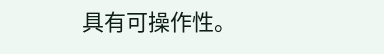具有可操作性。